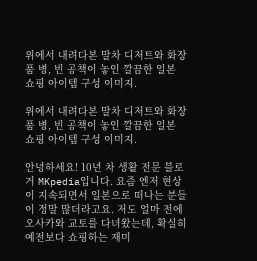위에서 내려다본 말차 디저트와 화장품 병, 빈 공책이 놓인 깔끔한 일본 쇼핑 아이템 구성 이미지.

위에서 내려다본 말차 디저트와 화장품 병, 빈 공책이 놓인 깔끔한 일본 쇼핑 아이템 구성 이미지.

안녕하세요! 10년 차 생활 전문 블로거 MKpedia입니다. 요즘 엔저 현상이 지속되면서 일본으로 떠나는 분들이 정말 많더라고요. 저도 얼마 전에 오사카와 교토를 다녀왔는데, 확실히 예전보다 쇼핑하는 재미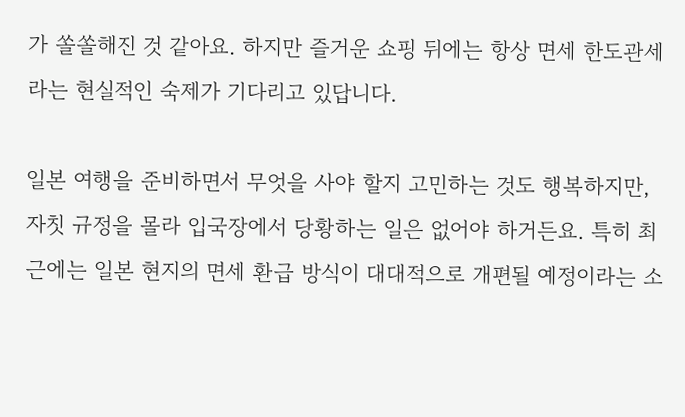가 쏠쏠해진 것 같아요. 하지만 즐거운 쇼핑 뒤에는 항상 면세 한도관세라는 현실적인 숙제가 기다리고 있답니다.

일본 여행을 준비하면서 무엇을 사야 할지 고민하는 것도 행복하지만, 자칫 규정을 몰라 입국장에서 당황하는 일은 없어야 하거든요. 특히 최근에는 일본 현지의 면세 환급 방식이 대대적으로 개편될 예정이라는 소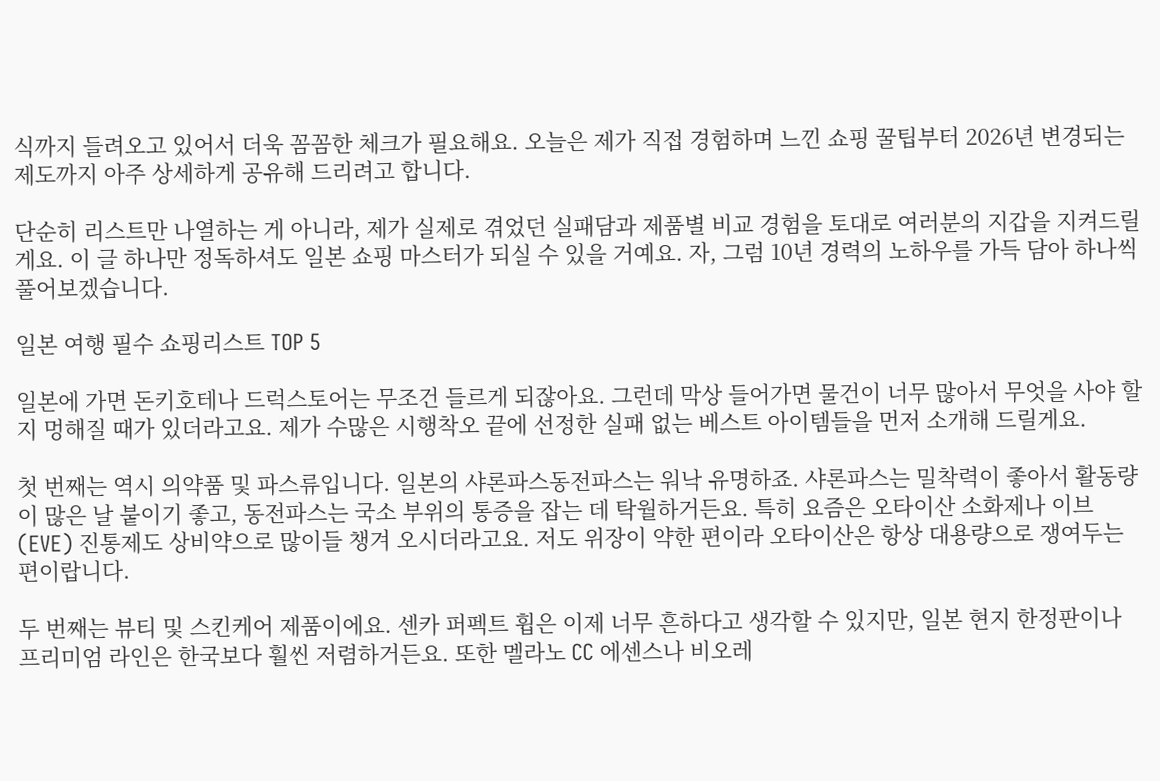식까지 들려오고 있어서 더욱 꼼꼼한 체크가 필요해요. 오늘은 제가 직접 경험하며 느낀 쇼핑 꿀팁부터 2026년 변경되는 제도까지 아주 상세하게 공유해 드리려고 합니다.

단순히 리스트만 나열하는 게 아니라, 제가 실제로 겪었던 실패담과 제품별 비교 경험을 토대로 여러분의 지갑을 지켜드릴게요. 이 글 하나만 정독하셔도 일본 쇼핑 마스터가 되실 수 있을 거예요. 자, 그럼 10년 경력의 노하우를 가득 담아 하나씩 풀어보겠습니다.

일본 여행 필수 쇼핑리스트 TOP 5

일본에 가면 돈키호테나 드럭스토어는 무조건 들르게 되잖아요. 그런데 막상 들어가면 물건이 너무 많아서 무엇을 사야 할지 멍해질 때가 있더라고요. 제가 수많은 시행착오 끝에 선정한 실패 없는 베스트 아이템들을 먼저 소개해 드릴게요.

첫 번째는 역시 의약품 및 파스류입니다. 일본의 샤론파스동전파스는 워낙 유명하죠. 샤론파스는 밀착력이 좋아서 활동량이 많은 날 붙이기 좋고, 동전파스는 국소 부위의 통증을 잡는 데 탁월하거든요. 특히 요즘은 오타이산 소화제나 이브(EVE) 진통제도 상비약으로 많이들 챙겨 오시더라고요. 저도 위장이 약한 편이라 오타이산은 항상 대용량으로 쟁여두는 편이랍니다.

두 번째는 뷰티 및 스킨케어 제품이에요. 센카 퍼펙트 휩은 이제 너무 흔하다고 생각할 수 있지만, 일본 현지 한정판이나 프리미엄 라인은 한국보다 훨씬 저렴하거든요. 또한 멜라노 CC 에센스나 비오레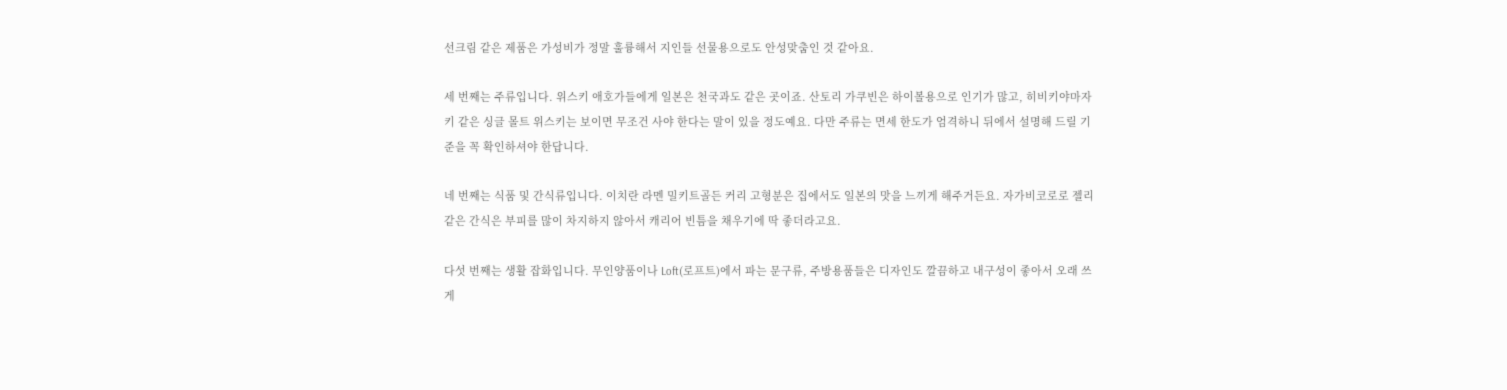선크림 같은 제품은 가성비가 정말 훌륭해서 지인들 선물용으로도 안성맞춤인 것 같아요.

세 번째는 주류입니다. 위스키 애호가들에게 일본은 천국과도 같은 곳이죠. 산토리 가쿠빈은 하이볼용으로 인기가 많고, 히비키야마자키 같은 싱글 몰트 위스키는 보이면 무조건 사야 한다는 말이 있을 정도예요. 다만 주류는 면세 한도가 엄격하니 뒤에서 설명해 드릴 기준을 꼭 확인하셔야 한답니다.

네 번째는 식품 및 간식류입니다. 이치란 라멘 밀키트골든 커리 고형분은 집에서도 일본의 맛을 느끼게 해주거든요. 자가비코로로 젤리 같은 간식은 부피를 많이 차지하지 않아서 캐리어 빈틈을 채우기에 딱 좋더라고요.

다섯 번째는 생활 잡화입니다. 무인양품이나 Loft(로프트)에서 파는 문구류, 주방용품들은 디자인도 깔끔하고 내구성이 좋아서 오래 쓰게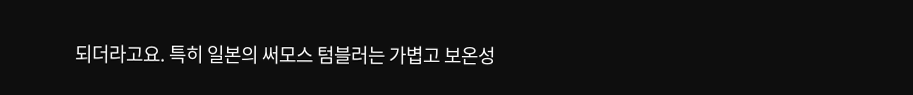되더라고요. 특히 일본의 써모스 텀블러는 가볍고 보온성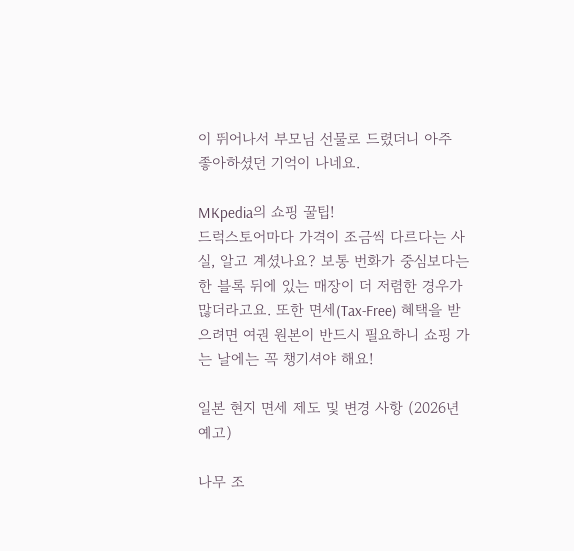이 뛰어나서 부모님 선물로 드렸더니 아주 좋아하셨던 기억이 나네요.

MKpedia의 쇼핑 꿀팁!
드럭스토어마다 가격이 조금씩 다르다는 사실, 알고 계셨나요? 보통 번화가 중심보다는 한 블록 뒤에 있는 매장이 더 저렴한 경우가 많더라고요. 또한 면세(Tax-Free) 혜택을 받으려면 여권 원본이 반드시 필요하니 쇼핑 가는 날에는 꼭 챙기셔야 해요!

일본 현지 면세 제도 및 변경 사항 (2026년 예고)

나무 조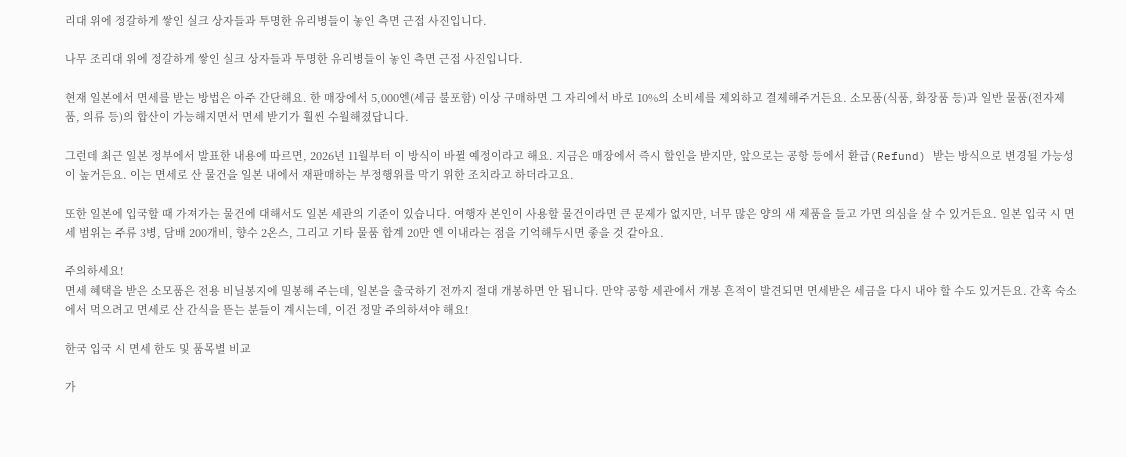리대 위에 정갈하게 쌓인 실크 상자들과 투명한 유리병들이 놓인 측면 근접 사진입니다.

나무 조리대 위에 정갈하게 쌓인 실크 상자들과 투명한 유리병들이 놓인 측면 근접 사진입니다.

현재 일본에서 면세를 받는 방법은 아주 간단해요. 한 매장에서 5,000엔(세금 불포함) 이상 구매하면 그 자리에서 바로 10%의 소비세를 제외하고 결제해주거든요. 소모품(식품, 화장품 등)과 일반 물품(전자제품, 의류 등)의 합산이 가능해지면서 면세 받기가 훨씬 수월해졌답니다.

그런데 최근 일본 정부에서 발표한 내용에 따르면, 2026년 11월부터 이 방식이 바뀔 예정이라고 해요. 지금은 매장에서 즉시 할인을 받지만, 앞으로는 공항 등에서 환급(Refund) 받는 방식으로 변경될 가능성이 높거든요. 이는 면세로 산 물건을 일본 내에서 재판매하는 부정행위를 막기 위한 조치라고 하더라고요.

또한 일본에 입국할 때 가져가는 물건에 대해서도 일본 세관의 기준이 있습니다. 여행자 본인이 사용할 물건이라면 큰 문제가 없지만, 너무 많은 양의 새 제품을 들고 가면 의심을 살 수 있거든요. 일본 입국 시 면세 범위는 주류 3병, 담배 200개비, 향수 2온스, 그리고 기타 물품 합계 20만 엔 이내라는 점을 기억해두시면 좋을 것 같아요.

주의하세요!
면세 혜택을 받은 소모품은 전용 비닐봉지에 밀봉해 주는데, 일본을 출국하기 전까지 절대 개봉하면 안 됩니다. 만약 공항 세관에서 개봉 흔적이 발견되면 면세받은 세금을 다시 내야 할 수도 있거든요. 간혹 숙소에서 먹으려고 면세로 산 간식을 뜯는 분들이 계시는데, 이건 정말 주의하셔야 해요!

한국 입국 시 면세 한도 및 품목별 비교

가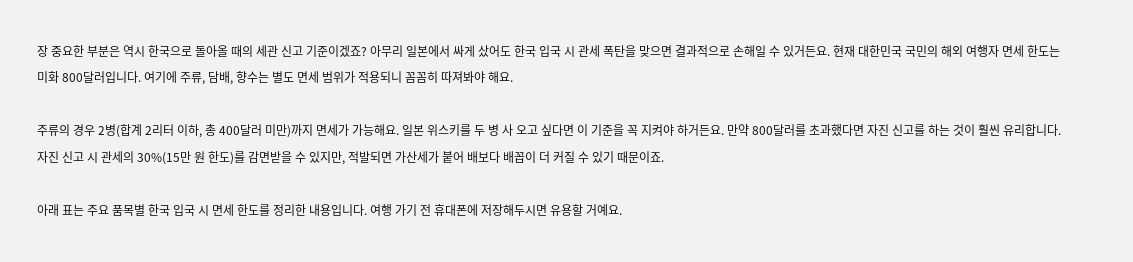장 중요한 부분은 역시 한국으로 돌아올 때의 세관 신고 기준이겠죠? 아무리 일본에서 싸게 샀어도 한국 입국 시 관세 폭탄을 맞으면 결과적으로 손해일 수 있거든요. 현재 대한민국 국민의 해외 여행자 면세 한도는 미화 800달러입니다. 여기에 주류, 담배, 향수는 별도 면세 범위가 적용되니 꼼꼼히 따져봐야 해요.

주류의 경우 2병(합계 2리터 이하, 총 400달러 미만)까지 면세가 가능해요. 일본 위스키를 두 병 사 오고 싶다면 이 기준을 꼭 지켜야 하거든요. 만약 800달러를 초과했다면 자진 신고를 하는 것이 훨씬 유리합니다. 자진 신고 시 관세의 30%(15만 원 한도)를 감면받을 수 있지만, 적발되면 가산세가 붙어 배보다 배꼽이 더 커질 수 있기 때문이죠.

아래 표는 주요 품목별 한국 입국 시 면세 한도를 정리한 내용입니다. 여행 가기 전 휴대폰에 저장해두시면 유용할 거예요.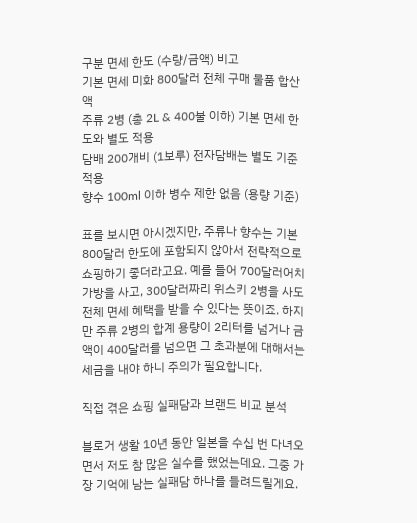구분 면세 한도 (수량/금액) 비고
기본 면세 미화 800달러 전체 구매 물품 합산액
주류 2병 (총 2L & 400불 이하) 기본 면세 한도와 별도 적용
담배 200개비 (1보루) 전자담배는 별도 기준 적용
향수 100ml 이하 병수 제한 없음 (용량 기준)

표를 보시면 아시겠지만, 주류나 향수는 기본 800달러 한도에 포함되지 않아서 전략적으로 쇼핑하기 좋더라고요. 예를 들어 700달러어치 가방을 사고, 300달러짜리 위스키 2병을 사도 전체 면세 혜택을 받을 수 있다는 뜻이죠. 하지만 주류 2병의 합계 용량이 2리터를 넘거나 금액이 400달러를 넘으면 그 초과분에 대해서는 세금을 내야 하니 주의가 필요합니다.

직접 겪은 쇼핑 실패담과 브랜드 비교 분석

블로거 생활 10년 동안 일본을 수십 번 다녀오면서 저도 참 많은 실수를 했었는데요. 그중 가장 기억에 남는 실패담 하나를 들려드릴게요.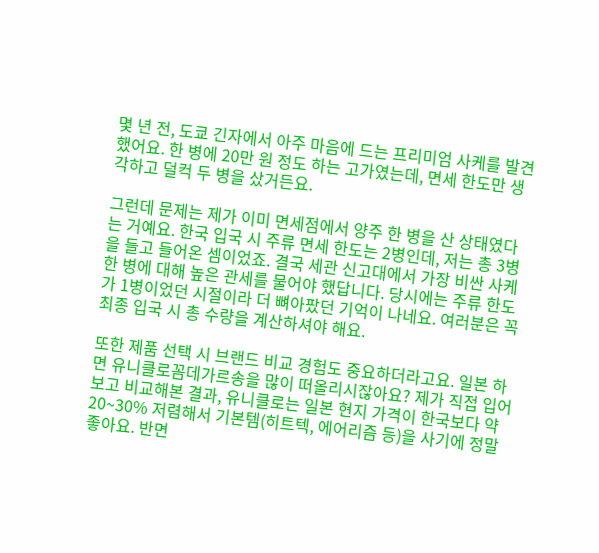몇 년 전, 도쿄 긴자에서 아주 마음에 드는 프리미엄 사케를 발견했어요. 한 병에 20만 원 정도 하는 고가였는데, 면세 한도만 생각하고 덜컥 두 병을 샀거든요.

그런데 문제는 제가 이미 면세점에서 양주 한 병을 산 상태였다는 거예요. 한국 입국 시 주류 면세 한도는 2병인데, 저는 총 3병을 들고 들어온 셈이었죠. 결국 세관 신고대에서 가장 비싼 사케 한 병에 대해 높은 관세를 물어야 했답니다. 당시에는 주류 한도가 1병이었던 시절이라 더 뼈아팠던 기억이 나네요. 여러분은 꼭 최종 입국 시 총 수량을 계산하셔야 해요.

또한 제품 선택 시 브랜드 비교 경험도 중요하더라고요. 일본 하면 유니클로꼼데가르송을 많이 떠올리시잖아요? 제가 직접 입어보고 비교해본 결과, 유니클로는 일본 현지 가격이 한국보다 약 20~30% 저렴해서 기본템(히트텍, 에어리즘 등)을 사기에 정말 좋아요. 반면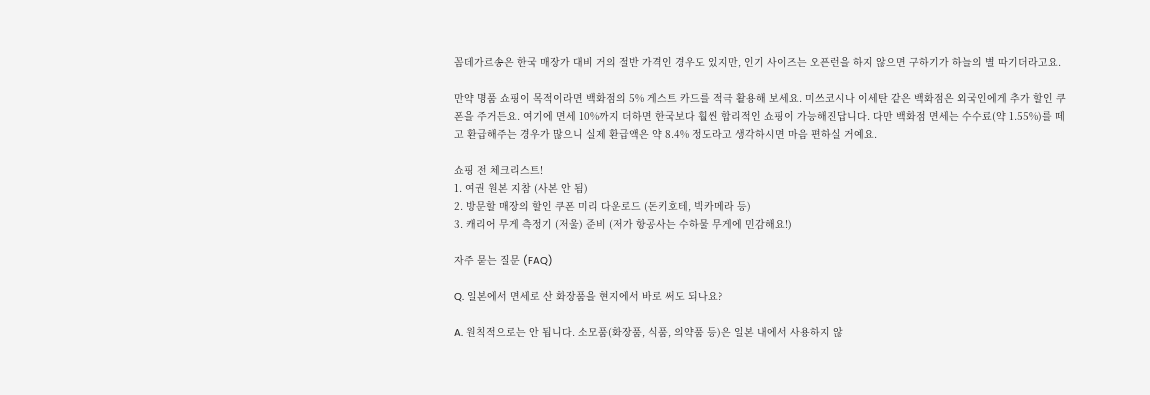꼼데가르송은 한국 매장가 대비 거의 절반 가격인 경우도 있지만, 인기 사이즈는 오픈런을 하지 않으면 구하기가 하늘의 별 따기더라고요.

만약 명품 쇼핑이 목적이라면 백화점의 5% 게스트 카드를 적극 활용해 보세요. 미쓰코시나 이세탄 같은 백화점은 외국인에게 추가 할인 쿠폰을 주거든요. 여기에 면세 10%까지 더하면 한국보다 훨씬 합리적인 쇼핑이 가능해진답니다. 다만 백화점 면세는 수수료(약 1.55%)를 떼고 환급해주는 경우가 많으니 실제 환급액은 약 8.4% 정도라고 생각하시면 마음 편하실 거예요.

쇼핑 전 체크리스트!
1. 여권 원본 지참 (사본 안 됨)
2. 방문할 매장의 할인 쿠폰 미리 다운로드 (돈키호테, 빅카메라 등)
3. 캐리어 무게 측정기 (저울) 준비 (저가 항공사는 수하물 무게에 민감해요!)

자주 묻는 질문 (FAQ)

Q. 일본에서 면세로 산 화장품을 현지에서 바로 써도 되나요?

A. 원칙적으로는 안 됩니다. 소모품(화장품, 식품, 의약품 등)은 일본 내에서 사용하지 않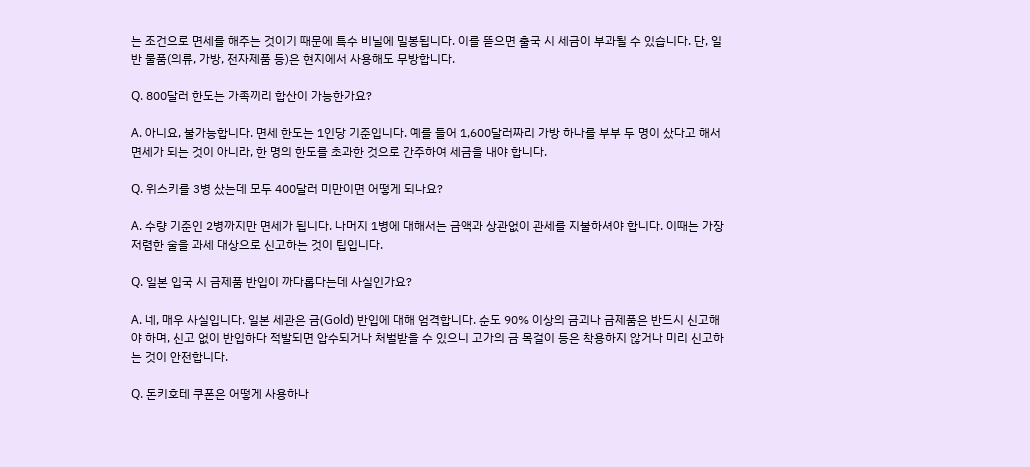는 조건으로 면세를 해주는 것이기 때문에 특수 비닐에 밀봉됩니다. 이를 뜯으면 출국 시 세금이 부과될 수 있습니다. 단, 일반 물품(의류, 가방, 전자제품 등)은 현지에서 사용해도 무방합니다.

Q. 800달러 한도는 가족끼리 합산이 가능한가요?

A. 아니요, 불가능합니다. 면세 한도는 1인당 기준입니다. 예를 들어 1,600달러짜리 가방 하나를 부부 두 명이 샀다고 해서 면세가 되는 것이 아니라, 한 명의 한도를 초과한 것으로 간주하여 세금을 내야 합니다.

Q. 위스키를 3병 샀는데 모두 400달러 미만이면 어떻게 되나요?

A. 수량 기준인 2병까지만 면세가 됩니다. 나머지 1병에 대해서는 금액과 상관없이 관세를 지불하셔야 합니다. 이때는 가장 저렴한 술을 과세 대상으로 신고하는 것이 팁입니다.

Q. 일본 입국 시 금제품 반입이 까다롭다는데 사실인가요?

A. 네, 매우 사실입니다. 일본 세관은 금(Gold) 반입에 대해 엄격합니다. 순도 90% 이상의 금괴나 금제품은 반드시 신고해야 하며, 신고 없이 반입하다 적발되면 압수되거나 처벌받을 수 있으니 고가의 금 목걸이 등은 착용하지 않거나 미리 신고하는 것이 안전합니다.

Q. 돈키호테 쿠폰은 어떻게 사용하나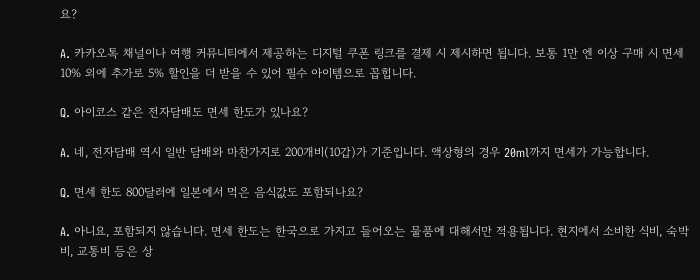요?

A. 카카오톡 채널이나 여행 커뮤니티에서 제공하는 디지털 쿠폰 링크를 결제 시 제시하면 됩니다. 보통 1만 엔 이상 구매 시 면세 10% 외에 추가로 5% 할인을 더 받을 수 있어 필수 아이템으로 꼽힙니다.

Q. 아이코스 같은 전자담배도 면세 한도가 있나요?

A. 네, 전자담배 역시 일반 담배와 마찬가지로 200개비(10갑)가 기준입니다. 액상형의 경우 20ml까지 면세가 가능합니다.

Q. 면세 한도 800달러에 일본에서 먹은 음식값도 포함되나요?

A. 아니요, 포함되지 않습니다. 면세 한도는 한국으로 가지고 들어오는 물품에 대해서만 적용됩니다. 현지에서 소비한 식비, 숙박비, 교통비 등은 상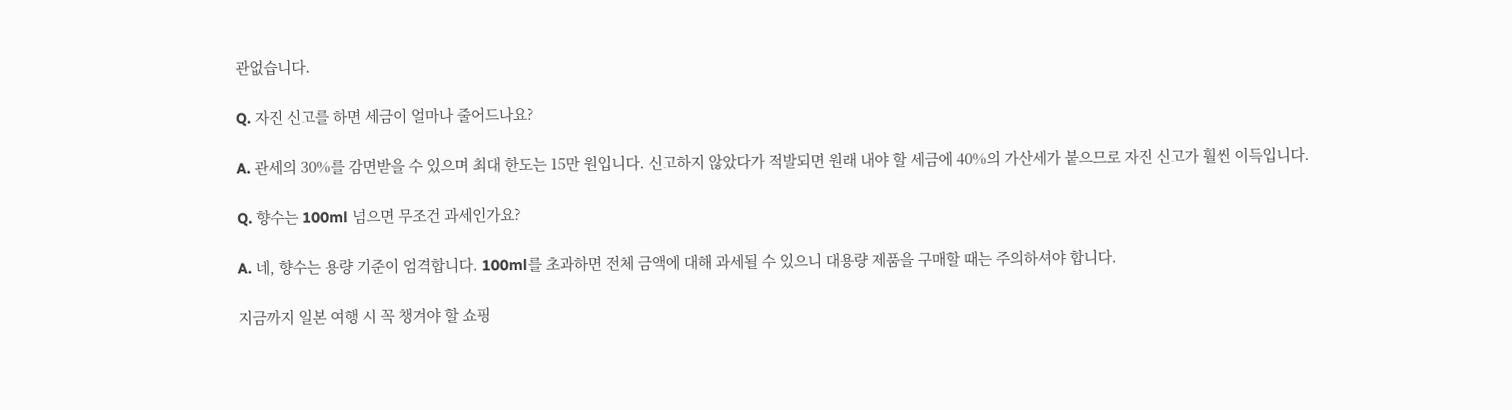관없습니다.

Q. 자진 신고를 하면 세금이 얼마나 줄어드나요?

A. 관세의 30%를 감면받을 수 있으며 최대 한도는 15만 원입니다. 신고하지 않았다가 적발되면 원래 내야 할 세금에 40%의 가산세가 붙으므로 자진 신고가 훨씬 이득입니다.

Q. 향수는 100ml 넘으면 무조건 과세인가요?

A. 네, 향수는 용량 기준이 엄격합니다. 100ml를 초과하면 전체 금액에 대해 과세될 수 있으니 대용량 제품을 구매할 때는 주의하셔야 합니다.

지금까지 일본 여행 시 꼭 챙겨야 할 쇼핑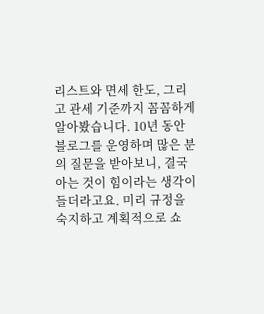리스트와 면세 한도, 그리고 관세 기준까지 꼼꼼하게 알아봤습니다. 10년 동안 블로그를 운영하며 많은 분의 질문을 받아보니, 결국 아는 것이 힘이라는 생각이 들더라고요. 미리 규정을 숙지하고 계획적으로 쇼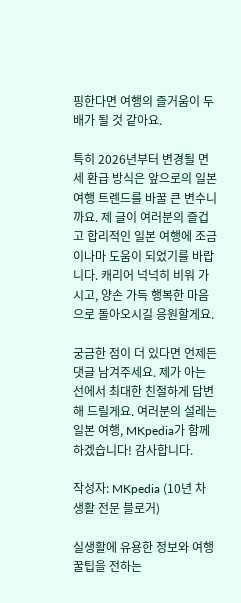핑한다면 여행의 즐거움이 두 배가 될 것 같아요.

특히 2026년부터 변경될 면세 환급 방식은 앞으로의 일본 여행 트렌드를 바꿀 큰 변수니까요. 제 글이 여러분의 즐겁고 합리적인 일본 여행에 조금이나마 도움이 되었기를 바랍니다. 캐리어 넉넉히 비워 가시고, 양손 가득 행복한 마음으로 돌아오시길 응원할게요.

궁금한 점이 더 있다면 언제든 댓글 남겨주세요. 제가 아는 선에서 최대한 친절하게 답변해 드릴게요. 여러분의 설레는 일본 여행, MKpedia가 함께하겠습니다! 감사합니다.

작성자: MKpedia (10년 차 생활 전문 블로거)

실생활에 유용한 정보와 여행 꿀팁을 전하는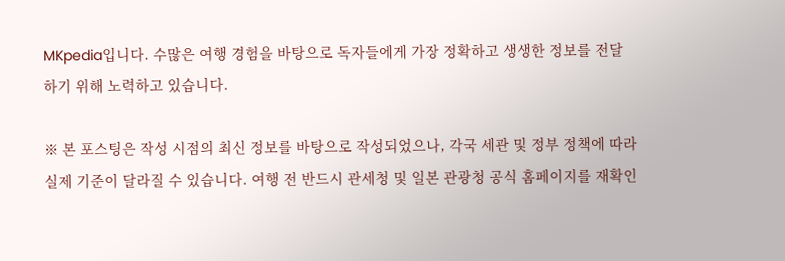MKpedia입니다. 수많은 여행 경험을 바탕으로 독자들에게 가장 정확하고 생생한 정보를 전달하기 위해 노력하고 있습니다.

※ 본 포스팅은 작성 시점의 최신 정보를 바탕으로 작성되었으나, 각국 세관 및 정부 정책에 따라 실제 기준이 달라질 수 있습니다. 여행 전 반드시 관세청 및 일본 관광청 공식 홈페이지를 재확인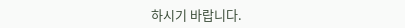하시기 바랍니다.